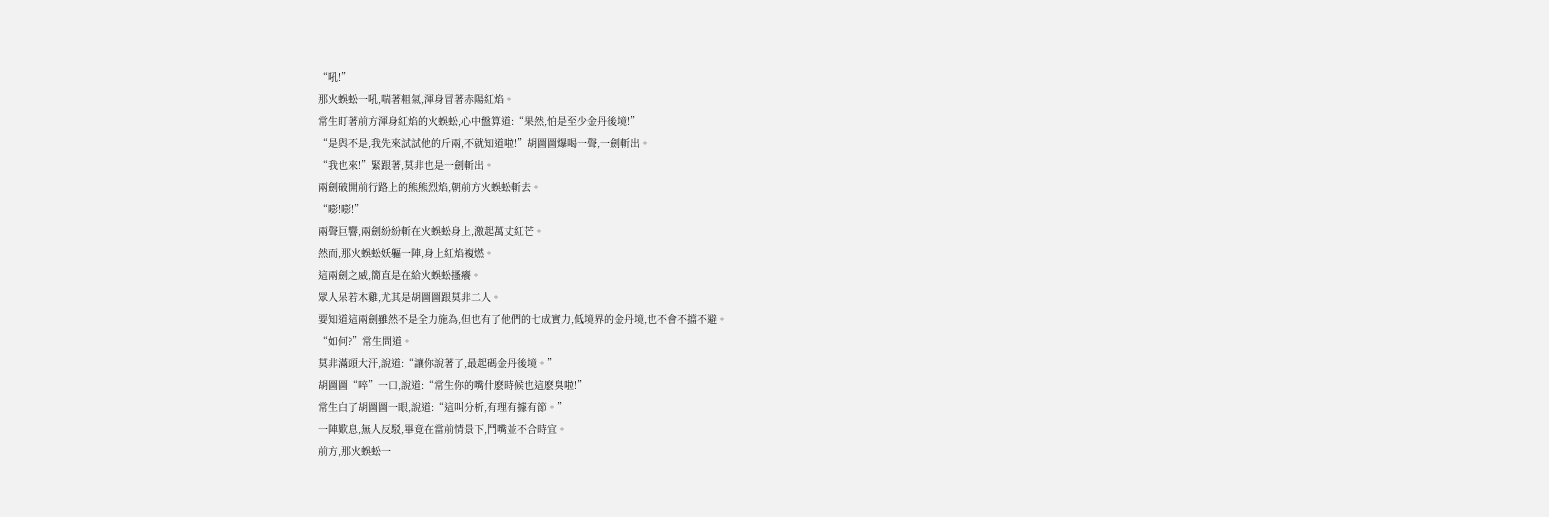“吼!”
那火蜈蚣一吼,喘著粗氣,渾身冒著赤陽紅焰。
常生盯著前方渾身紅焰的火蜈蚣,心中盤算道:“果然,怕是至少金丹後境!”
“是與不是,我先來試試他的斤兩,不就知道啦!”胡圖圖爆喝一聲,一劍斬出。
“我也來!”緊跟著,莫非也是一劍斬出。
兩劍破開前行路上的熊熊烈焰,朝前方火蜈蚣斬去。
“嘭!嘭!”
兩聲巨響,兩劍紛紛斬在火蜈蚣身上,激起萬丈紅芒。
然而,那火蜈蚣妖軀一陣,身上紅焰複燃。
這兩劍之威,簡直是在給火蜈蚣搔癢。
眾人呆若木雞,尤其是胡圖圖跟莫非二人。
要知道這兩劍雖然不是全力施為,但也有了他們的七成實力,低境界的金丹境,也不會不擋不避。
“如何?”常生問道。
莫非滿頭大汗,說道:“讓你說著了,最起碼金丹後境。”
胡圖圖“啐”一口,說道:“常生你的嘴什麽時候也這麽臭啦!”
常生白了胡圖圖一眼,說道:“這叫分析,有理有據有節。”
一陣歎息,無人反駁,畢竟在當前情景下,鬥嘴並不合時宜。
前方,那火蜈蚣一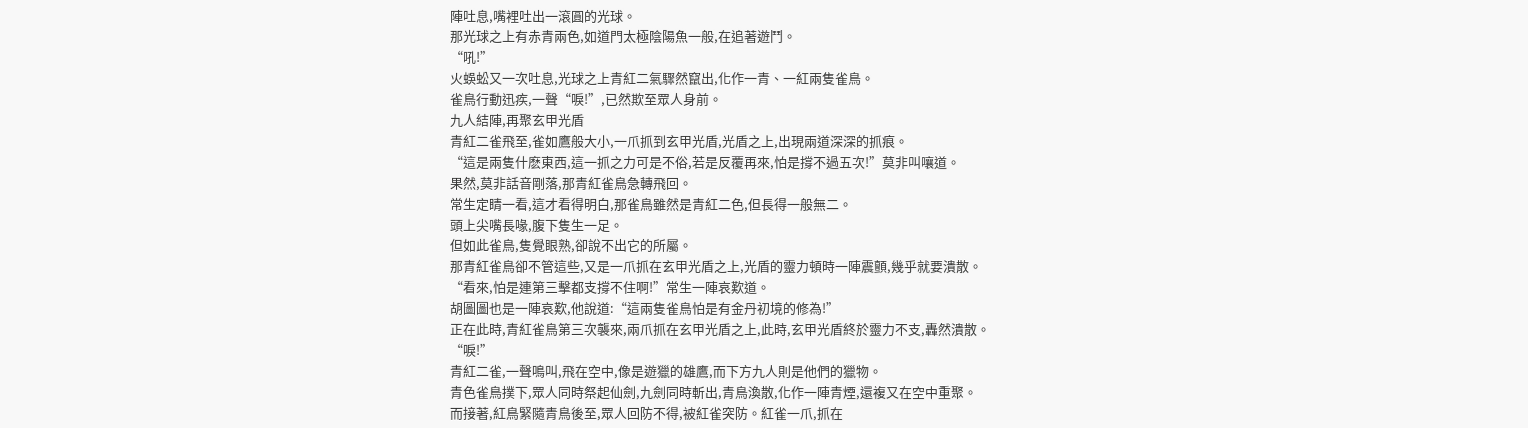陣吐息,嘴裡吐出一滾圓的光球。
那光球之上有赤青兩色,如道門太極陰陽魚一般,在追著遊鬥。
“吼!”
火蜈蚣又一次吐息,光球之上青紅二氣驟然竄出,化作一青、一紅兩隻雀鳥。
雀鳥行動迅疾,一聲“唳!”,已然欺至眾人身前。
九人結陣,再聚玄甲光盾
青紅二雀飛至,雀如鷹般大小,一爪抓到玄甲光盾,光盾之上,出現兩道深深的抓痕。
“這是兩隻什麽東西,這一抓之力可是不俗,若是反覆再來,怕是撐不過五次!”莫非叫嚷道。
果然,莫非話音剛落,那青紅雀鳥急轉飛回。
常生定睛一看,這才看得明白,那雀鳥雖然是青紅二色,但長得一般無二。
頭上尖嘴長喙,腹下隻生一足。
但如此雀鳥,隻覺眼熟,卻說不出它的所屬。
那青紅雀鳥卻不管這些,又是一爪抓在玄甲光盾之上,光盾的靈力頓時一陣震顫,幾乎就要潰散。
“看來,怕是連第三擊都支撐不住啊!”常生一陣哀歎道。
胡圖圖也是一陣哀歎,他說道:“這兩隻雀鳥怕是有金丹初境的修為!”
正在此時,青紅雀鳥第三次襲來,兩爪抓在玄甲光盾之上,此時,玄甲光盾終於靈力不支,轟然潰散。
“唳!”
青紅二雀,一聲鳴叫,飛在空中,像是遊獵的雄鷹,而下方九人則是他們的獵物。
青色雀鳥撲下,眾人同時祭起仙劍,九劍同時斬出,青鳥渙散,化作一陣青煙,還複又在空中重聚。
而接著,紅鳥緊隨青鳥後至,眾人回防不得,被紅雀突防。紅雀一爪,抓在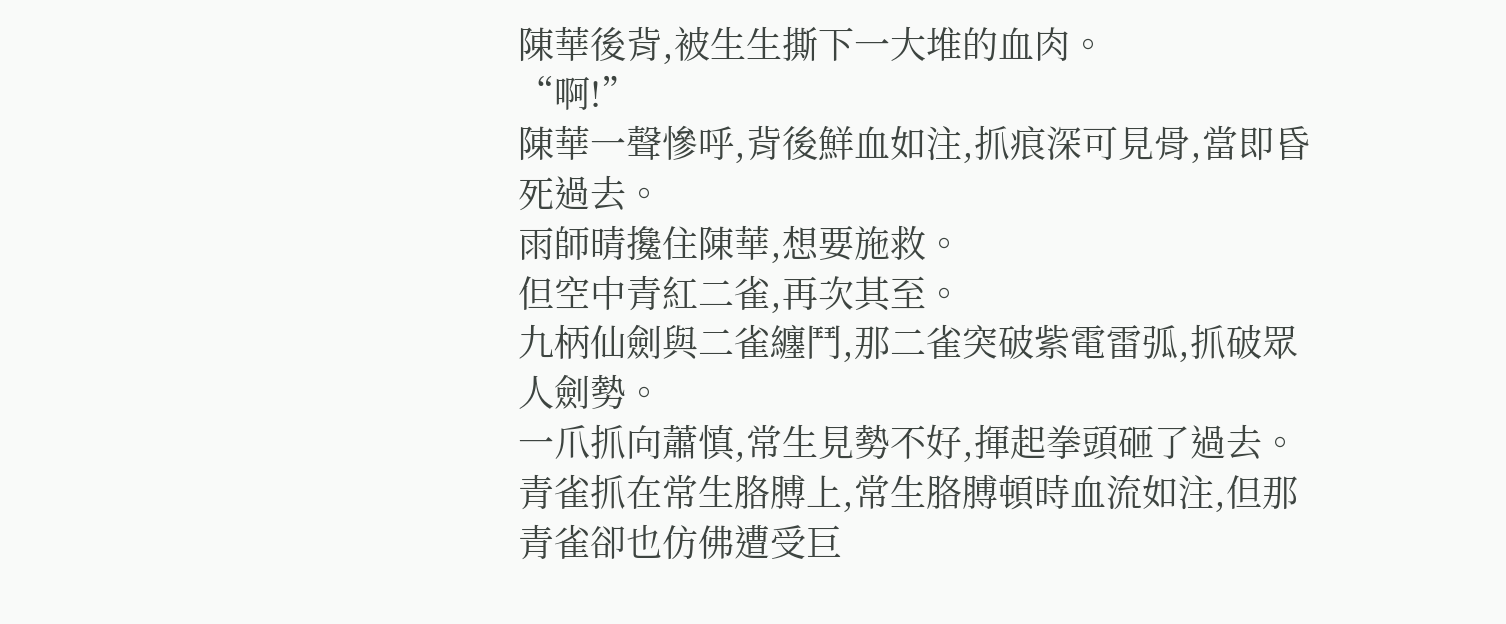陳華後背,被生生撕下一大堆的血肉。
“啊!”
陳華一聲慘呼,背後鮮血如注,抓痕深可見骨,當即昏死過去。
雨師晴攙住陳華,想要施救。
但空中青紅二雀,再次其至。
九柄仙劍與二雀纏鬥,那二雀突破紫電雷弧,抓破眾人劍勢。
一爪抓向蕭慎,常生見勢不好,揮起拳頭砸了過去。青雀抓在常生胳膊上,常生胳膊頓時血流如注,但那青雀卻也仿佛遭受巨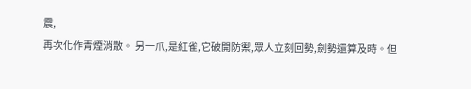震,
再次化作青煙消散。 另一爪,是紅雀,它破開防禦,眾人立刻回勢,劍勢還算及時。但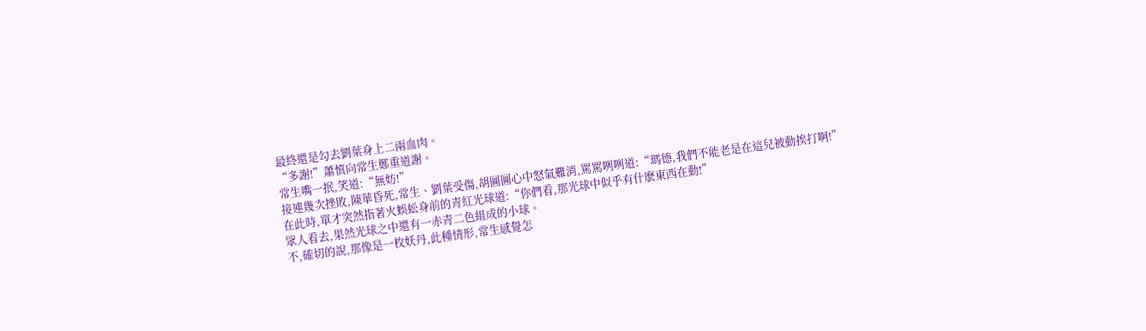最終還是勾去劉葉身上二兩血肉。
“多謝!”蕭慎向常生鄭重道謝。
常生嘴一抿,笑道:“無妨!”
接連幾次挫敗,陳華昏死,常生、劉葉受傷,胡圖圖心中怒氣難消,罵罵咧咧道:“瑪德,我們不能老是在這兒被動挨打啊!”
在此時,單才突然指著火蜈蚣身前的青紅光球道:“你們看,那光球中似乎有什麽東西在動!”
眾人看去,果然光球之中還有一赤青二色組成的小球。
不,確切的說,那像是一枚妖丹,此種情形,常生感覺怎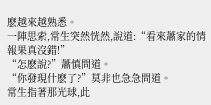麽越來越熟悉。
一陣思索,常生突然恍然,說道:“看來蕭家的情報果真沒錯!”
“怎麽說?”蕭慎問道。
“你發現什麽了?”莫非也急急問道。
常生指著那光球,此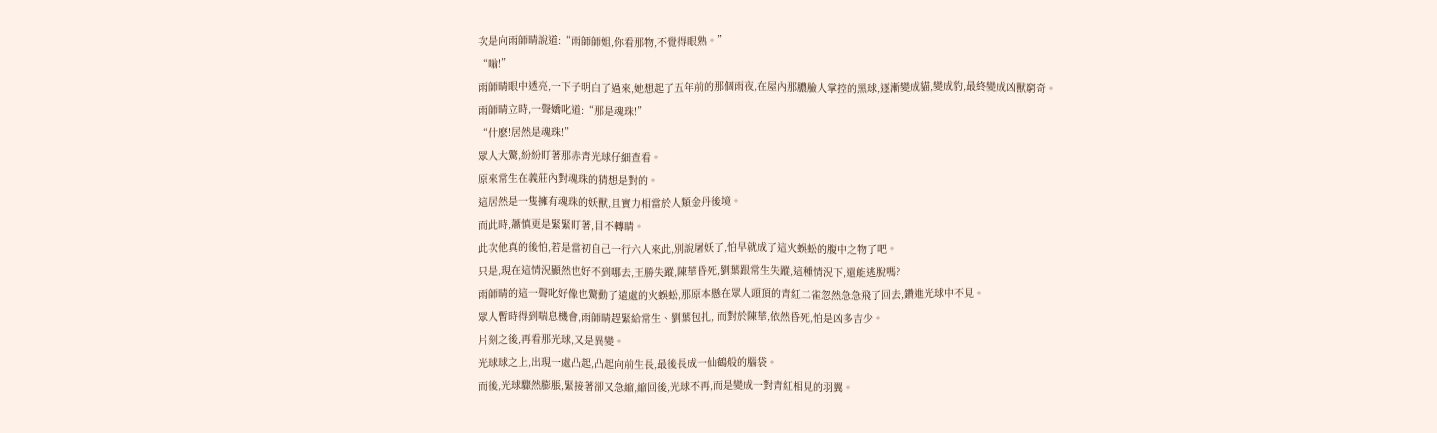次是向雨師晴說道:“雨師師姐,你看那物,不覺得眼熟。”
“嗡!”
雨師晴眼中透亮,一下子明白了過來,她想起了五年前的那個雨夜,在屋內那膿臉人掌控的黑球,逐漸變成貓,變成豹,最終變成凶獸窮奇。
雨師晴立時,一聲嬌叱道:“那是魂珠!”
“什麽!居然是魂珠!”
眾人大驚,紛紛盯著那赤青光球仔細查看。
原來常生在義莊內對魂珠的猜想是對的。
這居然是一隻擁有魂珠的妖獸,且實力相當於人類金丹後境。
而此時,蕭慎更是緊緊盯著,目不轉睛。
此次他真的後怕,若是當初自己一行六人來此,別說屠妖了,怕早就成了這火蜈蚣的腹中之物了吧。
只是,現在這情況顯然也好不到哪去,王勝失蹤,陳華昏死,劉葉跟常生失蹤,這種情況下,還能逃脫嗎?
雨師晴的這一聲叱好像也驚動了遠處的火蜈蚣,那原本懸在眾人頭頂的青紅二雀忽然急急飛了回去,鑽進光球中不見。
眾人暫時得到喘息機會,雨師晴趕緊給常生、劉葉包扎, 而對於陳華,依然昏死,怕是凶多吉少。
片刻之後,再看那光球,又是異變。
光球球之上,出現一處凸起,凸起向前生長,最後長成一仙鶴般的腦袋。
而後,光球驟然膨脹,緊接著卻又急縮,縮回後,光球不再,而是變成一對青紅相見的羽翼。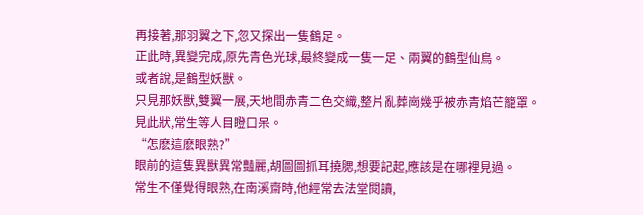再接著,那羽翼之下,忽又探出一隻鶴足。
正此時,異變完成,原先青色光球,最終變成一隻一足、兩翼的鶴型仙鳥。
或者說,是鶴型妖獸。
只見那妖獸,雙翼一展,天地間赤青二色交織,整片亂葬崗幾乎被赤青焰芒籠罩。
見此狀,常生等人目瞪口呆。
“怎麽這麽眼熟?”
眼前的這隻異獸異常豔麗,胡圖圖抓耳撓腮,想要記起,應該是在哪裡見過。
常生不僅覺得眼熟,在南溪齋時,他經常去法堂閱讀,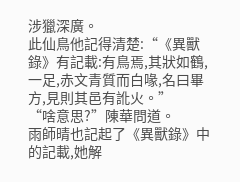涉獵深廣。
此仙鳥他記得清楚:“《異獸錄》有記載:有鳥焉,其狀如鶴,一足,赤文青質而白喙,名曰畢方,見則其邑有訛火。”
“啥意思?”陳華問道。
雨師晴也記起了《異獸錄》中的記載,她解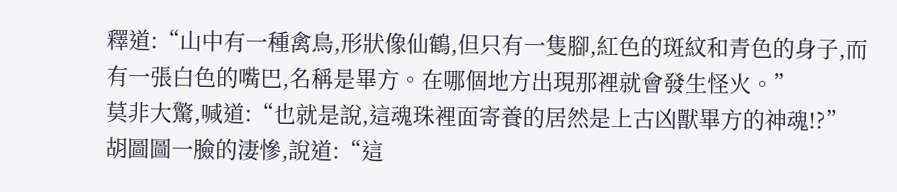釋道:“山中有一種禽鳥,形狀像仙鶴,但只有一隻腳,紅色的斑紋和青色的身子,而有一張白色的嘴巴,名稱是畢方。在哪個地方出現那裡就會發生怪火。”
莫非大驚,喊道:“也就是說,這魂珠裡面寄養的居然是上古凶獸畢方的神魂!?”
胡圖圖一臉的淒慘,說道:“這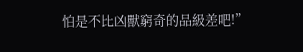怕是不比凶獸窮奇的品級差吧!”